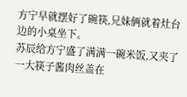方宁早就摆好了碗筷,兄妹俩就着灶台边的小桌坐下。
苏辰给方宁盛了满满一碗米饭,又夹了一大筷子酱肉丝盖在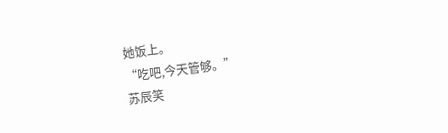她饭上。
“吃吧,今天管够。”
苏辰笑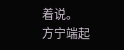着说。
方宁端起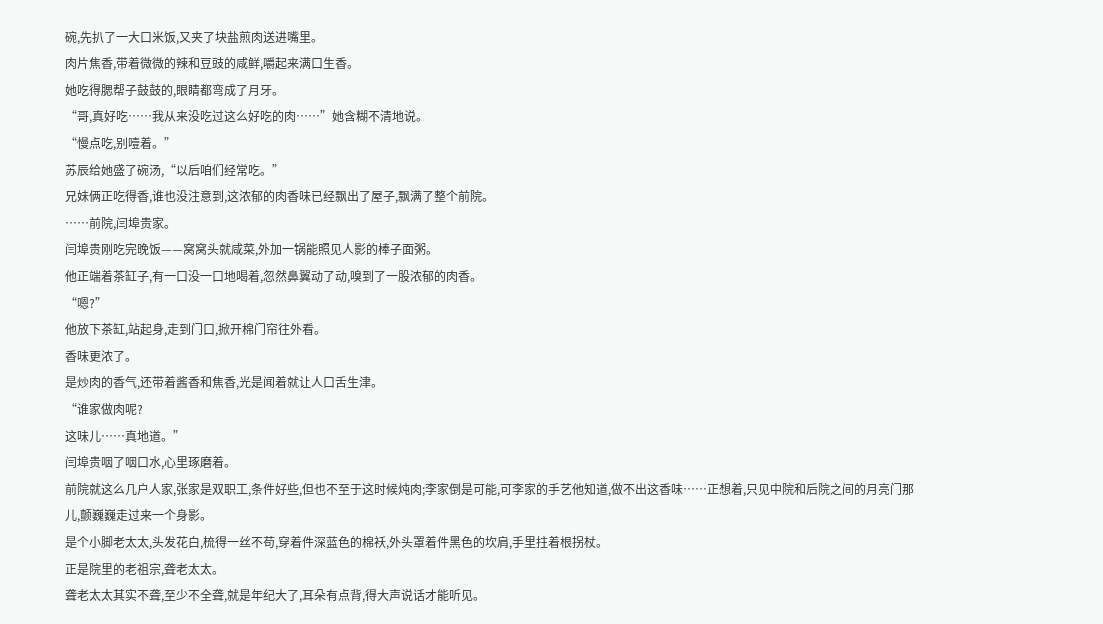碗,先扒了一大口米饭,又夹了块盐煎肉送进嘴里。
肉片焦香,带着微微的辣和豆豉的咸鲜,嚼起来满口生香。
她吃得腮帮子鼓鼓的,眼睛都弯成了月牙。
“哥,真好吃……我从来没吃过这么好吃的肉……”她含糊不清地说。
“慢点吃,别噎着。”
苏辰给她盛了碗汤,“以后咱们经常吃。”
兄妹俩正吃得香,谁也没注意到,这浓郁的肉香味已经飘出了屋子,飘满了整个前院。
……前院,闫埠贵家。
闫埠贵刚吃完晚饭——窝窝头就咸菜,外加一锅能照见人影的棒子面粥。
他正端着茶缸子,有一口没一口地喝着,忽然鼻翼动了动,嗅到了一股浓郁的肉香。
“嗯?”
他放下茶缸,站起身,走到门口,掀开棉门帘往外看。
香味更浓了。
是炒肉的香气,还带着酱香和焦香,光是闻着就让人口舌生津。
“谁家做肉呢?
这味儿……真地道。”
闫埠贵咽了咽口水,心里琢磨着。
前院就这么几户人家,张家是双职工,条件好些,但也不至于这时候炖肉;李家倒是可能,可李家的手艺他知道,做不出这香味……正想着,只见中院和后院之间的月亮门那儿,颤巍巍走过来一个身影。
是个小脚老太太,头发花白,梳得一丝不苟,穿着件深蓝色的棉袄,外头罩着件黑色的坎肩,手里拄着根拐杖。
正是院里的老祖宗,聋老太太。
聋老太太其实不聋,至少不全聋,就是年纪大了,耳朵有点背,得大声说话才能听见。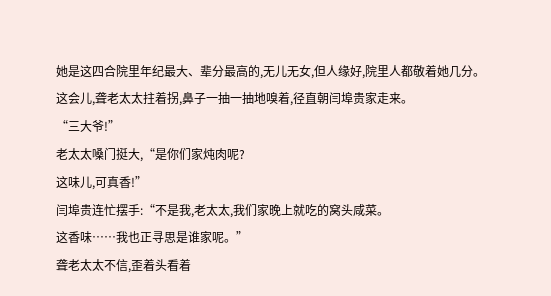她是这四合院里年纪最大、辈分最高的,无儿无女,但人缘好,院里人都敬着她几分。
这会儿,聋老太太拄着拐,鼻子一抽一抽地嗅着,径直朝闫埠贵家走来。
“三大爷!”
老太太嗓门挺大,“是你们家炖肉呢?
这味儿,可真香!”
闫埠贵连忙摆手:“不是我,老太太,我们家晚上就吃的窝头咸菜。
这香味……我也正寻思是谁家呢。”
聋老太太不信,歪着头看着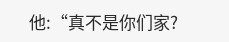他:“真不是你们家?